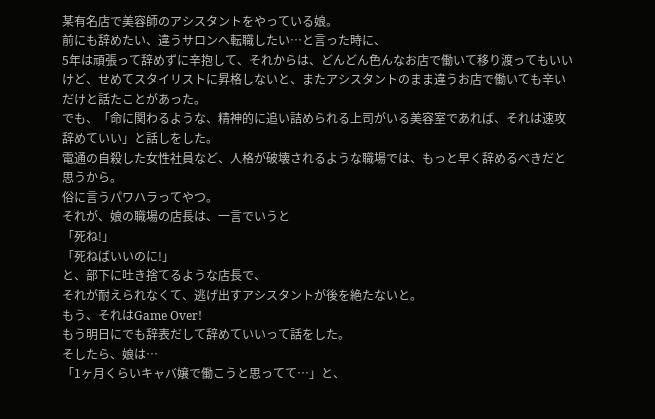某有名店で美容師のアシスタントをやっている娘。
前にも辞めたい、違うサロンへ転職したい…と言った時に、
5年は頑張って辞めずに辛抱して、それからは、どんどん色んなお店で働いて移り渡ってもいいけど、せめてスタイリストに昇格しないと、またアシスタントのまま違うお店で働いても辛いだけと話たことがあった。
でも、「命に関わるような、精神的に追い詰められる上司がいる美容室であれば、それは速攻辞めていい」と話しをした。
電通の自殺した女性社員など、人格が破壊されるような職場では、もっと早く辞めるべきだと思うから。
俗に言うパワハラってやつ。
それが、娘の職場の店長は、一言でいうと
「死ね!」
「死ねばいいのに!」
と、部下に吐き捨てるような店長で、
それが耐えられなくて、逃げ出すアシスタントが後を絶たないと。
もう、それはGame Over!
もう明日にでも辞表だして辞めていいって話をした。
そしたら、娘は…
「1ヶ月くらいキャバ嬢で働こうと思ってて…」と、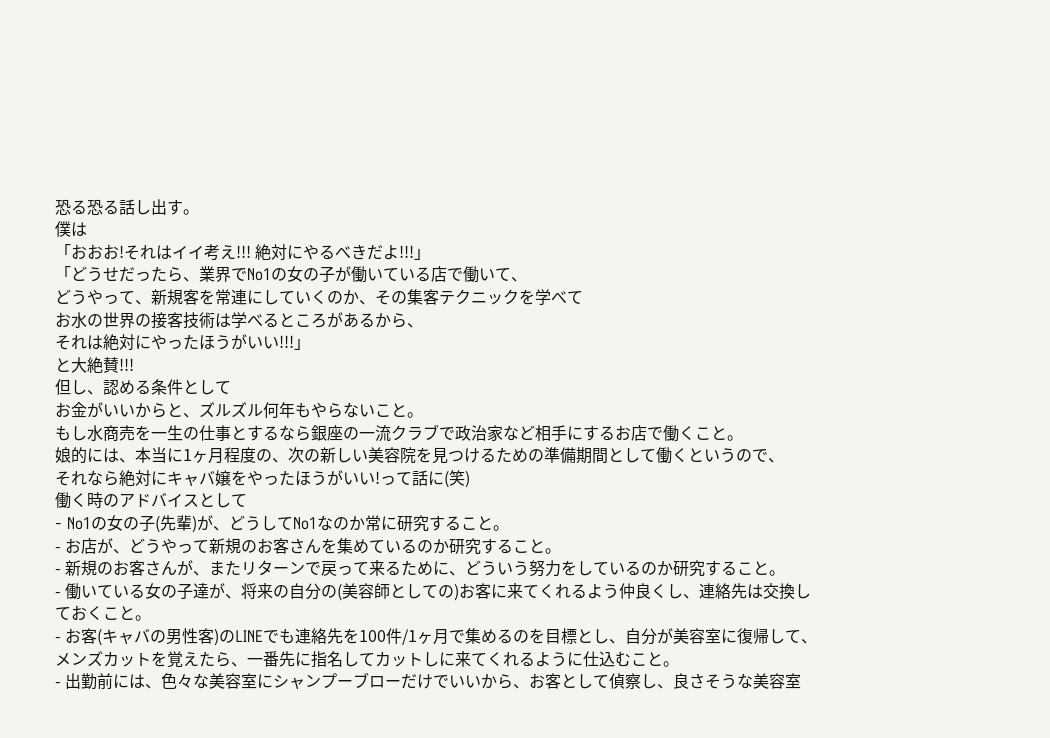恐る恐る話し出す。
僕は
「おおお!それはイイ考え!!! 絶対にやるべきだよ!!!」
「どうせだったら、業界でNo1の女の子が働いている店で働いて、
どうやって、新規客を常連にしていくのか、その集客テクニックを学べて
お水の世界の接客技術は学べるところがあるから、
それは絶対にやったほうがいい!!!」
と大絶賛!!!
但し、認める条件として
お金がいいからと、ズルズル何年もやらないこと。
もし水商売を一生の仕事とするなら銀座の一流クラブで政治家など相手にするお店で働くこと。
娘的には、本当に1ヶ月程度の、次の新しい美容院を見つけるための準備期間として働くというので、
それなら絶対にキャバ嬢をやったほうがいい!って話に(笑)
働く時のアドバイスとして
- No1の女の子(先輩)が、どうしてNo1なのか常に研究すること。
- お店が、どうやって新規のお客さんを集めているのか研究すること。
- 新規のお客さんが、またリターンで戻って来るために、どういう努力をしているのか研究すること。
- 働いている女の子達が、将来の自分の(美容師としての)お客に来てくれるよう仲良くし、連絡先は交換しておくこと。
- お客(キャバの男性客)のLINEでも連絡先を100件/1ヶ月で集めるのを目標とし、自分が美容室に復帰して、メンズカットを覚えたら、一番先に指名してカットしに来てくれるように仕込むこと。
- 出勤前には、色々な美容室にシャンプーブローだけでいいから、お客として偵察し、良さそうな美容室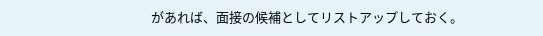があれば、面接の候補としてリストアップしておく。